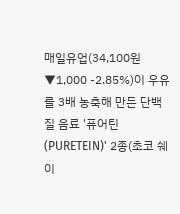매일유업(34,100원 ▼1,000 -2.85%)이 우유를 3배 농축해 만든 단백질 음료 '퓨어틴(PURETEIN)' 2종(초코 쉐이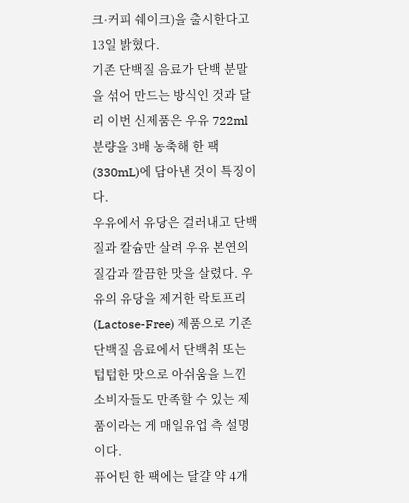크·커피 쉐이크)을 출시한다고 13일 밝혔다.
기존 단백질 음료가 단백 분말을 섞어 만드는 방식인 것과 달리 이번 신제품은 우유 722ml 분량을 3배 농축해 한 팩(330mL)에 담아낸 것이 특징이다.
우유에서 유당은 걸러내고 단백질과 칼슘만 살려 우유 본연의 질감과 깔끔한 맛을 살렸다. 우유의 유당을 제거한 락토프리(Lactose-Free) 제품으로 기존 단백질 음료에서 단백취 또는 텁텁한 맛으로 아쉬움을 느낀 소비자들도 만족할 수 있는 제품이라는 게 매일유업 측 설명이다.
퓨어틴 한 팩에는 달걀 약 4개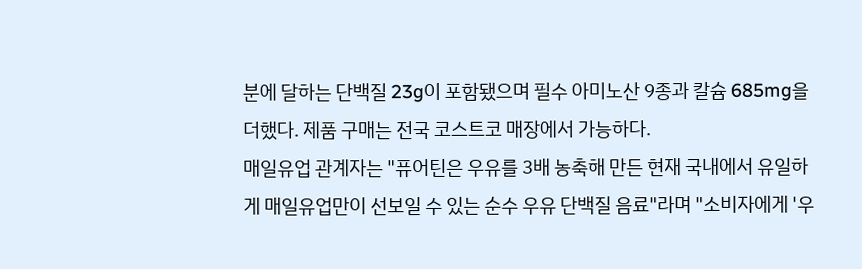분에 달하는 단백질 23g이 포함됐으며 필수 아미노산 9종과 칼슘 685mg을 더했다. 제품 구매는 전국 코스트코 매장에서 가능하다.
매일유업 관계자는 "퓨어틴은 우유를 3배 농축해 만든 현재 국내에서 유일하게 매일유업만이 선보일 수 있는 순수 우유 단백질 음료"라며 "소비자에게 '우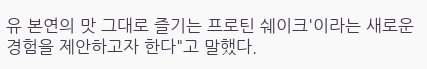유 본연의 맛 그대로 즐기는 프로틴 쉐이크'이라는 새로운 경험을 제안하고자 한다"고 말했다.